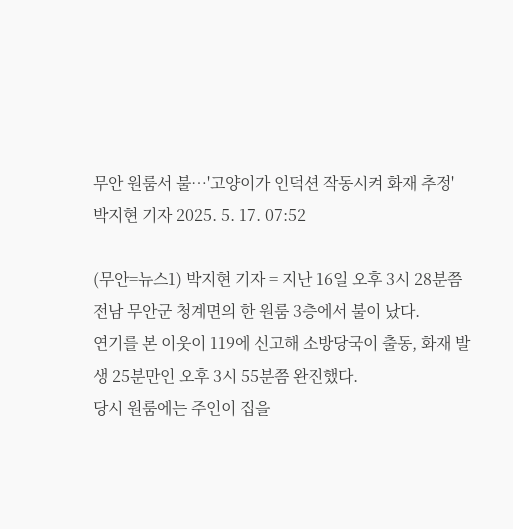무안 원룸서 불…'고양이가 인덕션 작동시켜 화재 추정'
박지현 기자 2025. 5. 17. 07:52

(무안=뉴스1) 박지현 기자 = 지난 16일 오후 3시 28분쯤 전남 무안군 청계면의 한 원룸 3층에서 불이 났다.
연기를 본 이웃이 119에 신고해 소방당국이 출동, 화재 발생 25분만인 오후 3시 55분쯤 완진했다.
당시 원룸에는 주인이 집을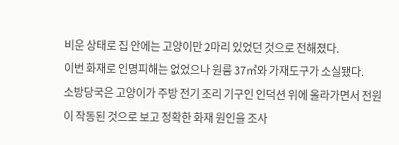비운 상태로 집 안에는 고양이만 2마리 있었던 것으로 전해졌다.
이번 화재로 인명피해는 없었으나 원룸 37㎡와 가재도구가 소실됐다.
소방당국은 고양이가 주방 전기 조리 기구인 인덕션 위에 올라가면서 전원이 작동된 것으로 보고 정확한 화재 원인을 조사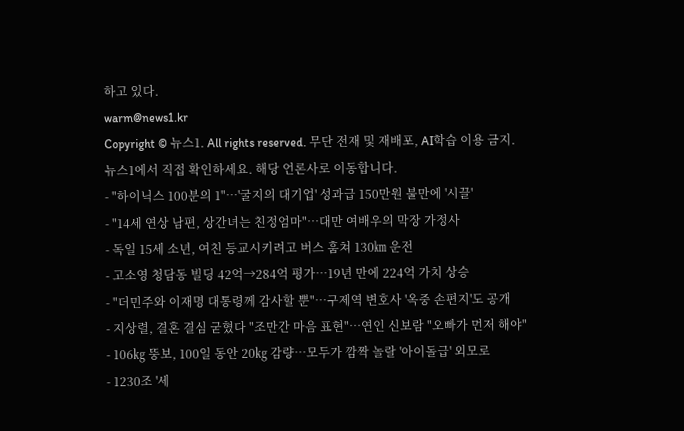하고 있다.
warm@news1.kr
Copyright © 뉴스1. All rights reserved. 무단 전재 및 재배포, AI학습 이용 금지.
뉴스1에서 직접 확인하세요. 해당 언론사로 이동합니다.
- "하이닉스 100분의 1"…'굴지의 대기업' 성과급 150만원 불만에 '시끌'
- "14세 연상 남편, 상간녀는 친정엄마"…대만 여배우의 막장 가정사
- 독일 15세 소년, 여친 등교시키려고 버스 훔쳐 130㎞ 운전
- 고소영 청담동 빌딩 42억→284억 평가…19년 만에 224억 가치 상승
- "더민주와 이재명 대통령께 감사할 뿐"…구제역 변호사 '옥중 손편지'도 공개
- 지상렬, 결혼 결심 굳혔다 "조만간 마음 표현"…연인 신보람 "오빠가 먼저 해야"
- 106㎏ 뚱보, 100일 동안 20㎏ 감량…모두가 깜짝 놀랄 '아이돌급' 외모로
- 1230조 '세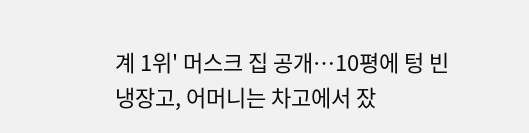계 1위' 머스크 집 공개…10평에 텅 빈 냉장고, 어머니는 차고에서 잤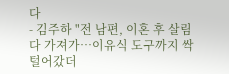다
- 김주하 "전 남편, 이혼 후 살림 다 가져가…이유식 도구까지 싹 털어갔더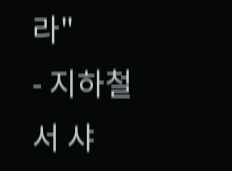라"
- 지하철서 샤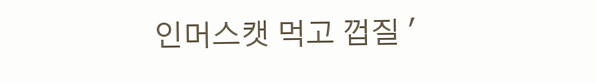인머스캣 먹고 껍질 '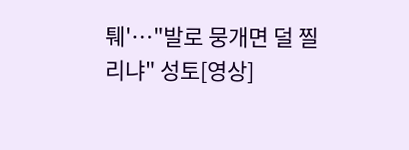퉤'…"발로 뭉개면 덜 찔리냐" 성토[영상]